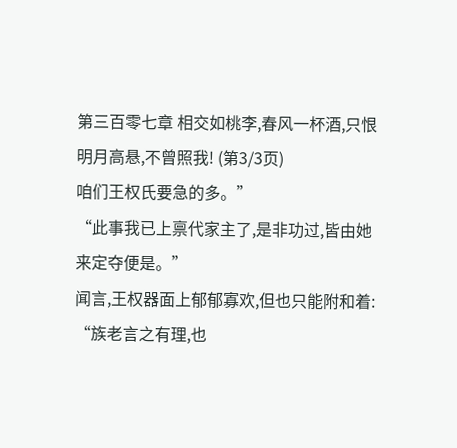第三百零七章 相交如桃李,春风一杯酒,只恨明月高悬,不曾照我! (第3/3页)
咱们王权氏要急的多。”
“此事我已上禀代家主了,是非功过,皆由她来定夺便是。”
闻言,王权器面上郁郁寡欢,但也只能附和着:
“族老言之有理,也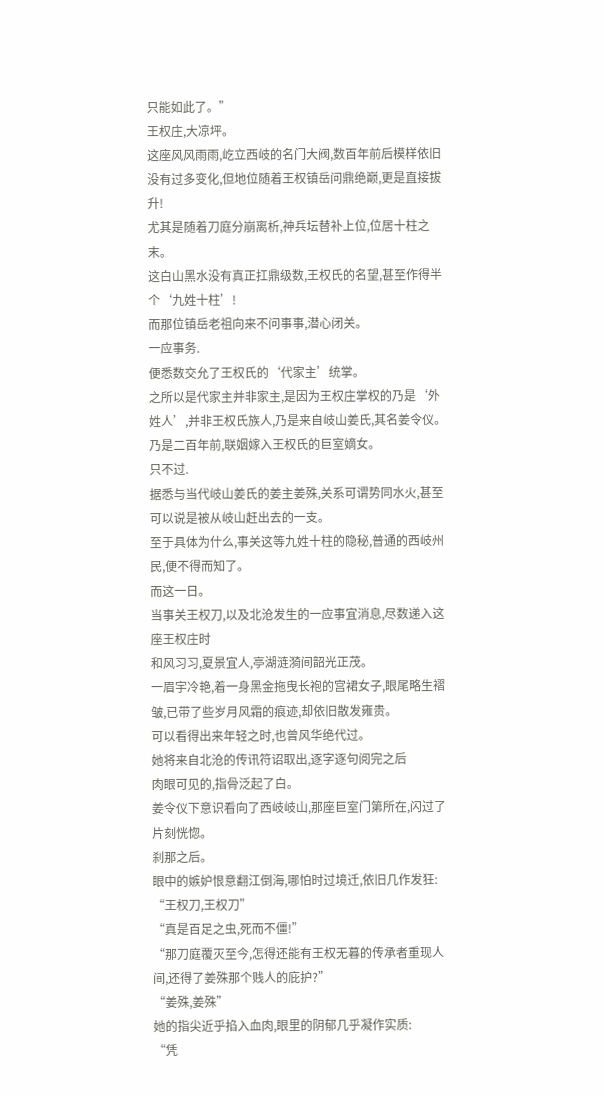只能如此了。”
王权庄,大凉坪。
这座风风雨雨,屹立西岐的名门大阀,数百年前后模样依旧没有过多变化,但地位随着王权镇岳问鼎绝巅,更是直接拔升!
尤其是随着刀庭分崩离析,神兵坛替补上位,位居十柱之末。
这白山黑水没有真正扛鼎级数,王权氏的名望,甚至作得半个‘九姓十柱’!
而那位镇岳老祖向来不问事事,潜心闭关。
一应事务.
便悉数交允了王权氏的‘代家主’统掌。
之所以是代家主并非家主,是因为王权庄掌权的乃是‘外姓人’,并非王权氏族人,乃是来自岐山姜氏,其名姜令仪。
乃是二百年前,联姻嫁入王权氏的巨室嫡女。
只不过.
据悉与当代岐山姜氏的姜主姜殊,关系可谓势同水火,甚至可以说是被从岐山赶出去的一支。
至于具体为什么,事关这等九姓十柱的隐秘,普通的西岐州民,便不得而知了。
而这一日。
当事关王权刀,以及北沧发生的一应事宜消息,尽数递入这座王权庄时
和风习习,夏景宜人,亭湖涟漪间韶光正茂。
一眉宇冷艳,着一身黑金拖曳长袍的宫裙女子,眼尾略生褶皱,已带了些岁月风霜的痕迹,却依旧散发雍贵。
可以看得出来年轻之时,也曾风华绝代过。
她将来自北沧的传讯符诏取出,逐字逐句阅完之后
肉眼可见的,指骨泛起了白。
姜令仪下意识看向了西岐岐山,那座巨室门第所在,闪过了片刻恍惚。
刹那之后。
眼中的嫉妒恨意翻江倒海,哪怕时过境迁,依旧几作发狂:
“王权刀,王权刀”
“真是百足之虫,死而不僵!”
“那刀庭覆灭至今,怎得还能有王权无暮的传承者重现人间,还得了姜殊那个贱人的庇护?”
“姜殊,姜殊”
她的指尖近乎掐入血肉,眼里的阴郁几乎凝作实质:
“凭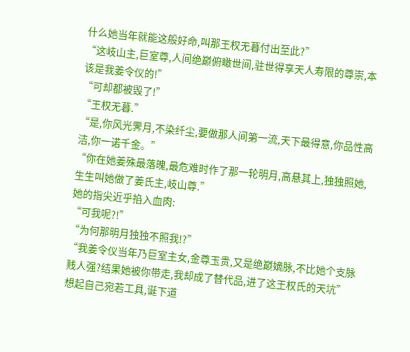什么她当年就能这般好命,叫那王权无暮付出至此?”
“这岐山主,巨室尊,人间绝巅俯瞰世间,驻世得享天人寿限的尊崇,本该是我姜令仪的!”
“可却都被毁了!”
“王权无暮.”
“是,你风光霁月,不染纤尘,要做那人间第一流,天下最得意,你品性高洁,你一诺千金。”
“你在她姜殊最落魄,最危难时作了那一轮明月,高悬其上,独独照她,生生叫她做了姜氏主,岐山尊.”
她的指尖近乎掐入血肉:
“可我呢?!”
“为何那明月独独不照我!?”
“我姜令仪当年乃巨室主女,金尊玉贵,又是绝巅嫡脉,不比她个支脉贱人强?结果她被你带走,我却成了替代品,进了这王权氏的天坑”
想起自己宛若工具,诞下道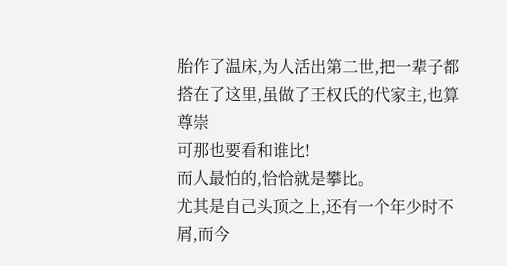胎作了温床,为人活出第二世,把一辈子都搭在了这里,虽做了王权氏的代家主,也算尊崇
可那也要看和谁比!
而人最怕的,恰恰就是攀比。
尤其是自己头顶之上,还有一个年少时不屑,而今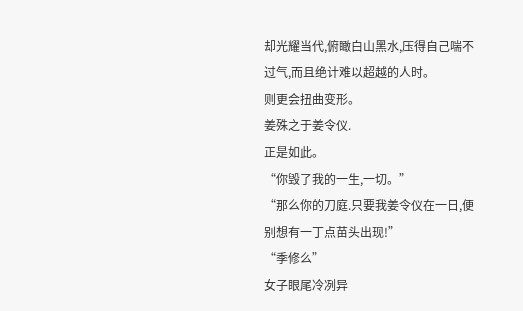却光耀当代,俯瞰白山黑水,压得自己喘不过气,而且绝计难以超越的人时。
则更会扭曲变形。
姜殊之于姜令仪.
正是如此。
“你毁了我的一生,一切。”
“那么你的刀庭.只要我姜令仪在一日,便别想有一丁点苗头出现!”
“季修么”
女子眼尾冷冽异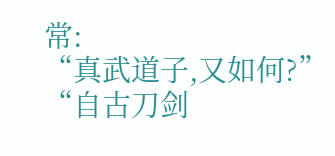常:
“真武道子,又如何?”
“自古刀剑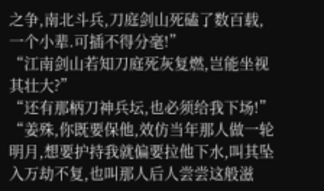之争,南北斗兵,刀庭剑山死磕了数百载,一个小辈.可插不得分毫!”
“江南剑山若知刀庭死灰复燃,岂能坐视其壮大?”
“还有那柄刀神兵坛,也必须给我下场!”
“姜殊,你既要保他,效仿当年那人做一轮明月,想要护持我就偏要拉他下水,叫其坠入万劫不复,也叫那人后人尝尝这般滋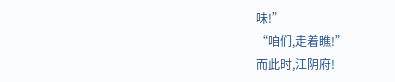味!”
“咱们,走着瞧!”
而此时,江阴府!